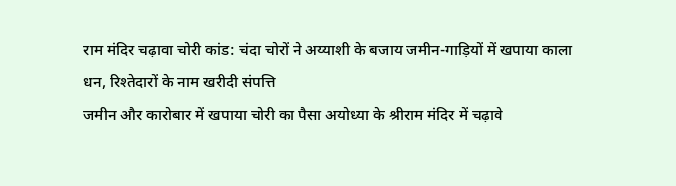राम मंदिर चढ़ावा चोरी कांड: चंदा चोरों ने अय्याशी के बजाय जमीन-गाड़ियों में खपाया काला धन, रिश्तेदारों के नाम खरीदी संपत्ति
जमीन और कारोबार में खपाया चोरी का पैसा अयोध्या के श्रीराम मंदिर में चढ़ावे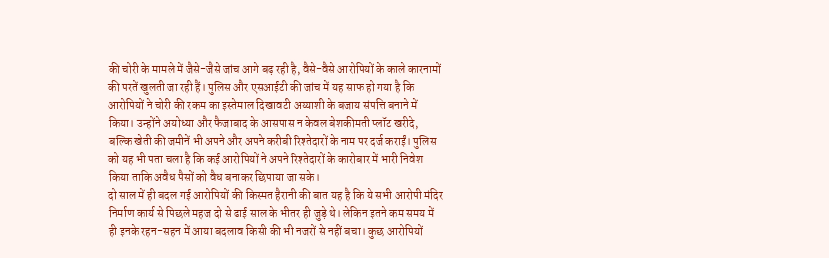की चोरी के मामले में जैसे-जैसे जांच आगे बढ़ रही है, वैसे-वैसे आरोपियों के काले कारनामों की परतें खुलती जा रही हैं। पुलिस और एसआईटी की जांच में यह साफ हो गया है कि आरोपियों ने चोरी की रकम का इस्तेमाल दिखावटी अय्याशी के बजाय संपत्ति बनाने में किया। उन्होंने अयोध्या और फैजाबाद के आसपास न केवल बेशकीमती प्लॉट खरीदे, बल्कि खेती की जमीनें भी अपने और अपने करीबी रिश्तेदारों के नाम पर दर्ज कराईं। पुलिस को यह भी पता चला है कि कई आरोपियों ने अपने रिश्तेदारों के कारोबार में भारी निवेश किया ताकि अवैध पैसों को वैध बनाकर छिपाया जा सके।
दो साल में ही बदल गई आरोपियों की किस्मत हैरानी की बात यह है कि ये सभी आरोपी मंदिर निर्माण कार्य से पिछले महज दो से ढाई साल के भीतर ही जुड़े थे। लेकिन इतने कम समय में ही इनके रहन-सहन में आया बदलाव किसी की भी नजरों से नहीं बचा। कुछ आरोपियों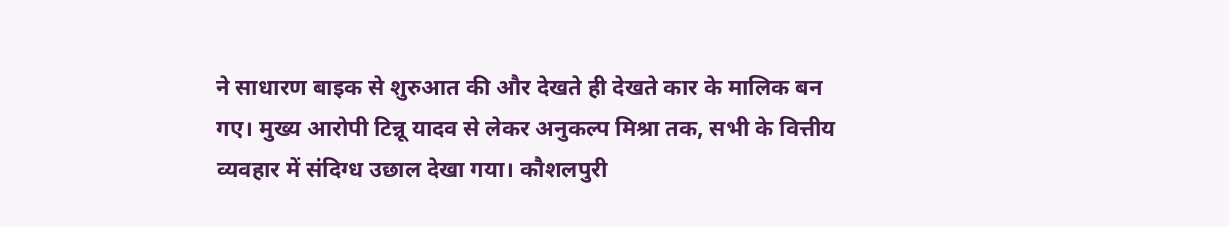ने साधारण बाइक से शुरुआत की और देखते ही देखते कार के मालिक बन गए। मुख्य आरोपी टिन्नू यादव से लेकर अनुकल्प मिश्रा तक, सभी के वित्तीय व्यवहार में संदिग्ध उछाल देखा गया। कौशलपुरी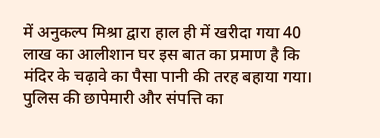में अनुकल्प मिश्रा द्वारा हाल ही में खरीदा गया 40 लाख का आलीशान घर इस बात का प्रमाण है कि मंदिर के चढ़ावे का पैसा पानी की तरह बहाया गया।
पुलिस की छापेमारी और संपत्ति का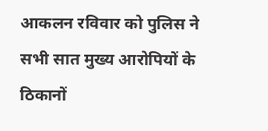आकलन रविवार को पुलिस ने सभी सात मुख्य आरोपियों के ठिकानों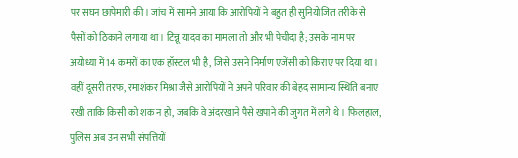पर सघन छापेमारी की। जांच में सामने आया कि आरोपियों ने बहुत ही सुनियोजित तरीके से पैसों को ठिकाने लगाया था। टिन्नू यादव का मामला तो और भी पेचीदा है; उसके नाम पर अयोध्या में 14 कमरों का एक हॉस्टल भी है, जिसे उसने निर्माण एजेंसी को किराए पर दिया था। वहीं दूसरी तरफ, रमाशंकर मिश्रा जैसे आरोपियों ने अपने परिवार की बेहद सामान्य स्थिति बनाए रखी ताकि किसी को शक न हो, जबकि वे अंदरखाने पैसे खपाने की जुगत में लगे थे। फिलहाल, पुलिस अब उन सभी संपत्तियों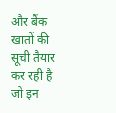और बैंक खातों की सूची तैयार कर रही है जो इन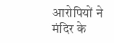आरोपियों ने मंदिर के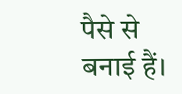पैसे से बनाई हैं।